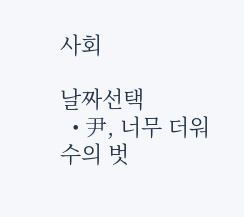사회

날짜선택
  • 尹, 너무 더워 수의 벗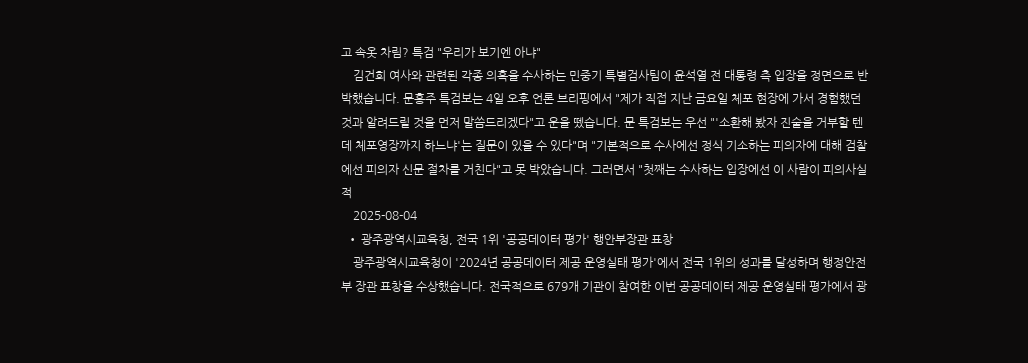고 속옷 차림? 특검 "우리가 보기엔 아냐"
    김건희 여사와 관련된 각종 의혹을 수사하는 민중기 특별검사팀이 윤석열 전 대통령 측 입장을 정면으로 반박했습니다. 문홍주 특검보는 4일 오후 언론 브리핑에서 "제가 직접 지난 금요일 체포 현장에 가서 경험했던 것과 알려드릴 것을 먼저 말씀드리겠다"고 운을 뗐습니다. 문 특검보는 우선 "'소환해 봤자 진술을 거부할 텐데 체포영장까지 하느냐'는 질문이 있을 수 있다"며 "기본적으로 수사에선 정식 기소하는 피의자에 대해 검찰에선 피의자 신문 절차를 거친다"고 못 박았습니다. 그러면서 "첫째는 수사하는 입장에선 이 사람이 피의사실 적
    2025-08-04
  • 광주광역시교육청, 전국 1위 '공공데이터 평가' 행안부장관 표창
    광주광역시교육청이 '2024년 공공데이터 제공 운영실태 평가'에서 전국 1위의 성과를 달성하며 행정안전부 장관 표창을 수상했습니다. 전국적으로 679개 기관이 참여한 이번 공공데이터 제공 운영실태 평가에서 광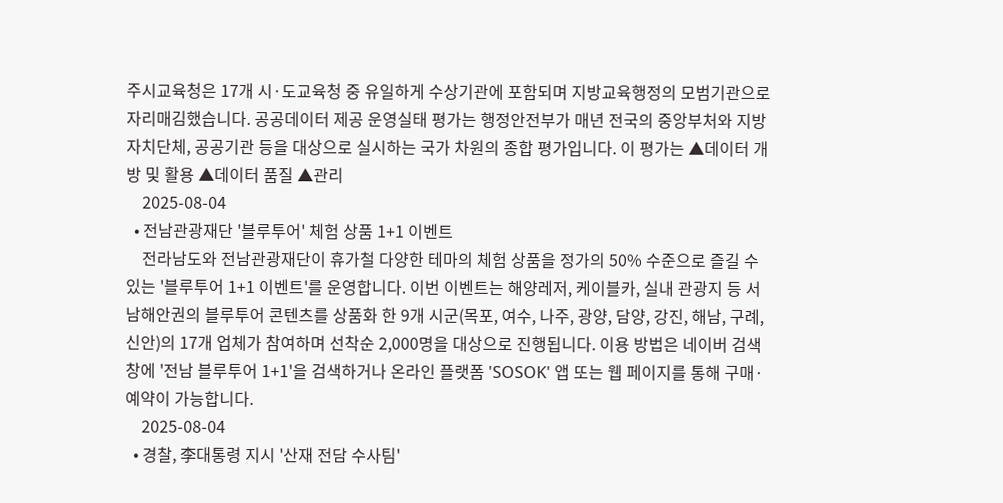주시교육청은 17개 시·도교육청 중 유일하게 수상기관에 포함되며 지방교육행정의 모범기관으로 자리매김했습니다. 공공데이터 제공 운영실태 평가는 행정안전부가 매년 전국의 중앙부처와 지방자치단체, 공공기관 등을 대상으로 실시하는 국가 차원의 종합 평가입니다. 이 평가는 ▲데이터 개방 및 활용 ▲데이터 품질 ▲관리
    2025-08-04
  • 전남관광재단 '블루투어' 체험 상품 1+1 이벤트
    전라남도와 전남관광재단이 휴가철 다양한 테마의 체험 상품을 정가의 50% 수준으로 즐길 수 있는 '블루투어 1+1 이벤트'를 운영합니다. 이번 이벤트는 해양레저, 케이블카, 실내 관광지 등 서남해안권의 블루투어 콘텐츠를 상품화 한 9개 시군(목포, 여수, 나주, 광양, 담양, 강진, 해남, 구례, 신안)의 17개 업체가 참여하며 선착순 2,000명을 대상으로 진행됩니다. 이용 방법은 네이버 검색창에 '전남 블루투어 1+1'을 검색하거나 온라인 플랫폼 'SOSOK' 앱 또는 웹 페이지를 통해 구매·예약이 가능합니다.
    2025-08-04
  • 경찰, 李대통령 지시 '산재 전담 수사팀'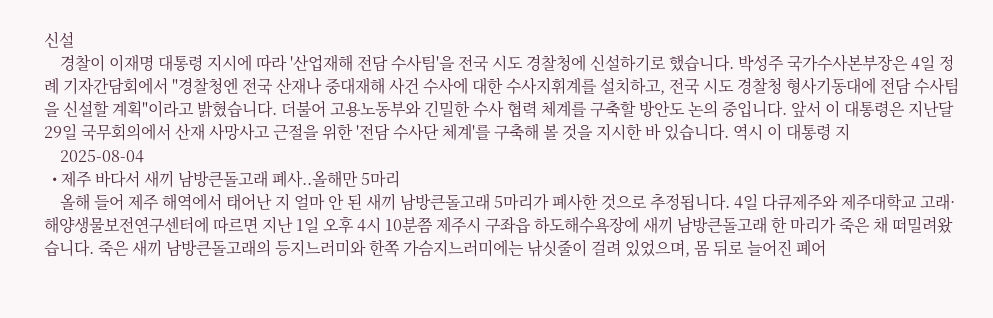신설
    경찰이 이재명 대통령 지시에 따라 '산업재해 전담 수사팀'을 전국 시도 경찰청에 신설하기로 했습니다. 박성주 국가수사본부장은 4일 정례 기자간담회에서 "경찰청엔 전국 산재나 중대재해 사건 수사에 대한 수사지휘계를 설치하고, 전국 시도 경찰청 형사기동대에 전담 수사팀을 신설할 계획"이라고 밝혔습니다. 더불어 고용노동부와 긴밀한 수사 협력 체계를 구축할 방안도 논의 중입니다. 앞서 이 대통령은 지난달 29일 국무회의에서 산재 사망사고 근절을 위한 '전담 수사단 체계'를 구축해 볼 것을 지시한 바 있습니다. 역시 이 대통령 지
    2025-08-04
  • 제주 바다서 새끼 남방큰돌고래 폐사..올해만 5마리
    올해 들어 제주 해역에서 태어난 지 얼마 안 된 새끼 남방큰돌고래 5마리가 폐사한 것으로 추정됩니다. 4일 다큐제주와 제주대학교 고래·해양생물보전연구센터에 따르면 지난 1일 오후 4시 10분쯤 제주시 구좌읍 하도해수욕장에 새끼 남방큰돌고래 한 마리가 죽은 채 떠밀려왔습니다. 죽은 새끼 남방큰돌고래의 등지느러미와 한쪽 가슴지느러미에는 낚싯줄이 걸려 있었으며, 몸 뒤로 늘어진 폐어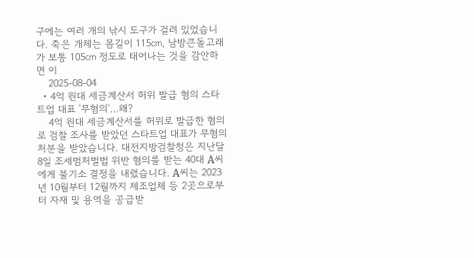구에는 여러 개의 낚시 도구가 걸려 있었습니다. 죽은 개체는 몸길이 115㎝, 남방큰돌고래가 보통 105㎝ 정도로 태어나는 것을 감안하면 이
    2025-08-04
  • 4억 원대 세금계산서 허위 발급 혐의 스타트업 대표 '무혐의'...왜?
    4억 원대 세금계산서를 허위로 발급한 혐의로 검찰 조사를 받았던 스타트업 대표가 무혐의 처분을 받았습니다. 대전지방검찰청은 지난달 8일 조세범처벌법 위반 혐의를 받는 40대 A씨에게 불기소 결정을 내렸습니다. A씨는 2023년 10월부터 12월까지 제조업체 등 2곳으로부터 자재 및 용역을 공급받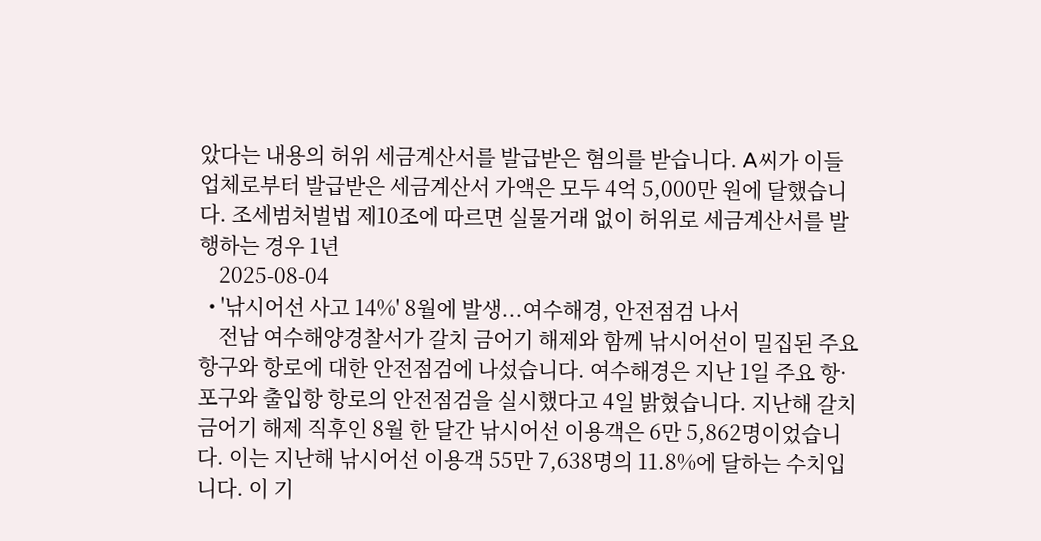았다는 내용의 허위 세금계산서를 발급받은 혐의를 받습니다. A씨가 이들 업체로부터 발급받은 세금계산서 가액은 모두 4억 5,000만 원에 달했습니다. 조세범처벌법 제10조에 따르면 실물거래 없이 허위로 세금계산서를 발행하는 경우 1년
    2025-08-04
  • '낚시어선 사고 14%' 8월에 발생...여수해경, 안전점검 나서
    전남 여수해양경찰서가 갈치 금어기 해제와 함께 낚시어선이 밀집된 주요 항구와 항로에 대한 안전점검에 나섰습니다. 여수해경은 지난 1일 주요 항·포구와 출입항 항로의 안전점검을 실시했다고 4일 밝혔습니다. 지난해 갈치 금어기 해제 직후인 8월 한 달간 낚시어선 이용객은 6만 5,862명이었습니다. 이는 지난해 낚시어선 이용객 55만 7,638명의 11.8%에 달하는 수치입니다. 이 기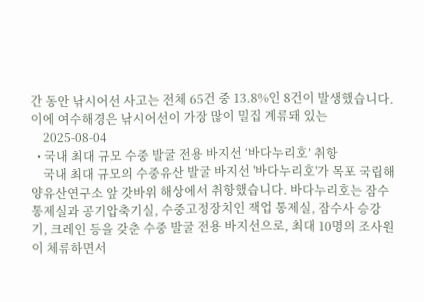간 동안 낚시어선 사고는 전체 65건 중 13.8%인 8건이 발생했습니다. 이에 여수해경은 낚시어선이 가장 많이 밀집 계류돼 있는
    2025-08-04
  • 국내 최대 규모 수중 발굴 전용 바지선 ‘바다누리호’ 취항
    국내 최대 규모의 수중유산 발굴 바지선 '바다누리호'가 목포 국립해양유산연구소 앞 갓바위 해상에서 취항했습니다. 바다누리호는 잠수통제실과 공기압축기실, 수중고정장치인 잭업 통제실, 잠수사 승강기, 크레인 등을 갖춘 수중 발굴 전용 바지선으로, 최대 10명의 조사원이 체류하면서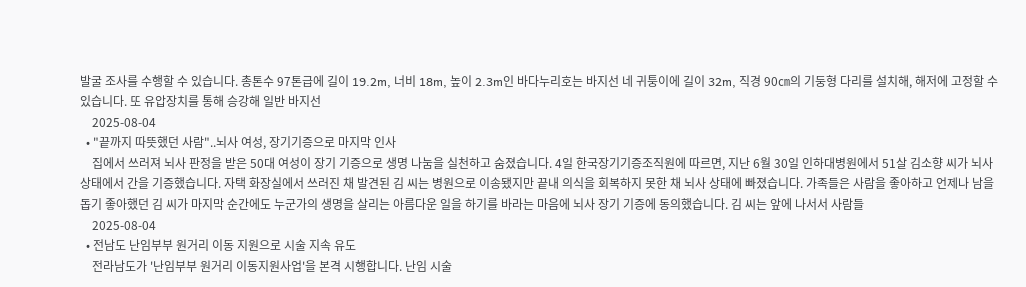발굴 조사를 수행할 수 있습니다. 총톤수 97톤급에 길이 19.2m, 너비 18m, 높이 2.3m인 바다누리호는 바지선 네 귀퉁이에 길이 32m, 직경 90㎝의 기둥형 다리를 설치해, 해저에 고정할 수 있습니다. 또 유압장치를 통해 승강해 일반 바지선
    2025-08-04
  • "끝까지 따뜻했던 사람"..뇌사 여성, 장기기증으로 마지막 인사
    집에서 쓰러져 뇌사 판정을 받은 50대 여성이 장기 기증으로 생명 나눔을 실천하고 숨졌습니다. 4일 한국장기기증조직원에 따르면, 지난 6월 30일 인하대병원에서 51살 김소향 씨가 뇌사 상태에서 간을 기증했습니다. 자택 화장실에서 쓰러진 채 발견된 김 씨는 병원으로 이송됐지만 끝내 의식을 회복하지 못한 채 뇌사 상태에 빠졌습니다. 가족들은 사람을 좋아하고 언제나 남을 돕기 좋아했던 김 씨가 마지막 순간에도 누군가의 생명을 살리는 아름다운 일을 하기를 바라는 마음에 뇌사 장기 기증에 동의했습니다. 김 씨는 앞에 나서서 사람들
    2025-08-04
  • 전남도 난임부부 원거리 이동 지원으로 시술 지속 유도
    전라남도가 '난임부부 원거리 이동지원사업'을 본격 시행합니다. 난임 시술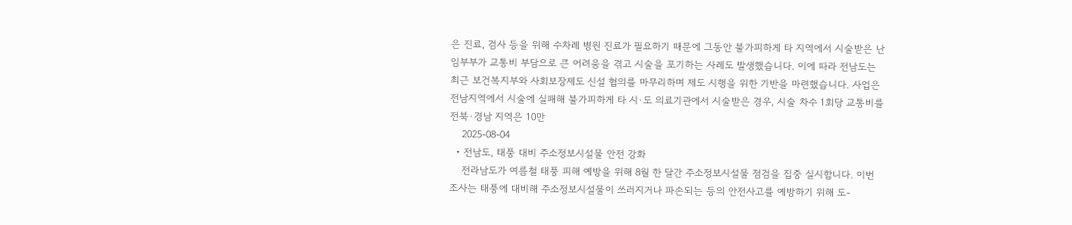은 진료, 검사 등을 위해 수차례 병원 진료가 필요하기 때문에 그동안 불가피하게 타 지역에서 시술받은 난임부부가 교통비 부담으로 큰 어려움을 겪고 시술을 포기하는 사례도 발생했습니다. 이에 따라 전남도는 최근 보건복지부와 사회보장제도 신설 협의를 마무리하며 제도 시행을 위한 기반을 마련했습니다. 사업은 전남지역에서 시술에 실패해 불가피하게 타 시·도 의료기관에서 시술받은 경우, 시술 차수 1회당 교통비를 전북·경남 지역은 10만
    2025-08-04
  • 전남도, 태풍 대비 주소정보시설물 안전 강화
    전라남도가 여름철 태풍 피해 예방을 위해 8월 한 달간 주소정보시설물 점검을 집중 실시합니다. 이번 조사는 태풍에 대비해 주소정보시설물이 쓰러지거나 파손되는 등의 안전사고를 예방하기 위해 도-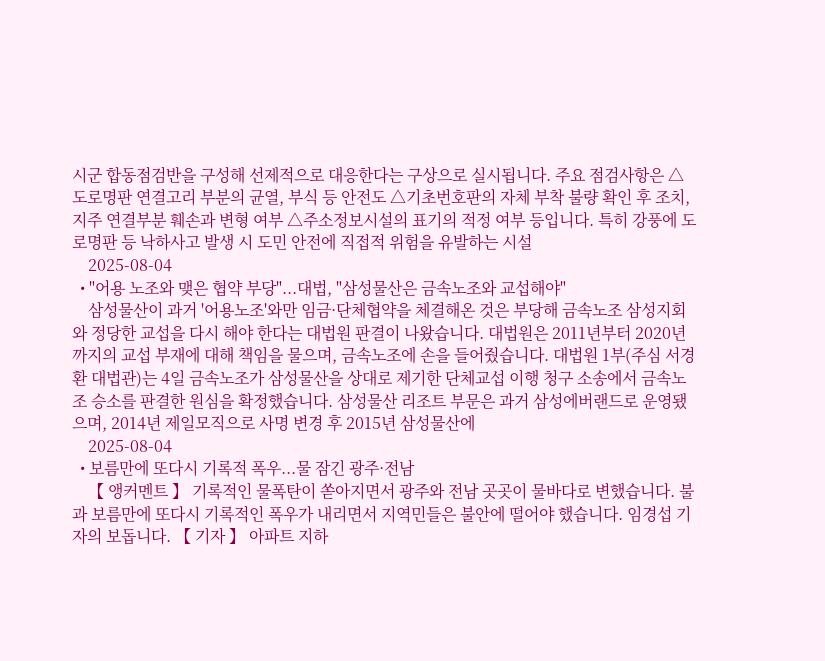시군 합동점검반을 구성해 선제적으로 대응한다는 구상으로 실시됩니다. 주요 점검사항은 △도로명판 연결고리 부분의 균열, 부식 등 안전도 △기초번호판의 자체 부착 불량 확인 후 조치, 지주 연결부분 훼손과 변형 여부 △주소정보시설의 표기의 적정 여부 등입니다. 특히 강풍에 도로명판 등 낙하사고 발생 시 도민 안전에 직접적 위험을 유발하는 시설
    2025-08-04
  • "어용 노조와 맺은 협약 부당"...대법, "삼성물산은 금속노조와 교섭해야"
    삼성물산이 과거 '어용노조'와만 임금·단체협약을 체결해온 것은 부당해 금속노조 삼성지회와 정당한 교섭을 다시 해야 한다는 대법원 판결이 나왔습니다. 대법원은 2011년부터 2020년까지의 교섭 부재에 대해 책임을 물으며, 금속노조에 손을 들어줬습니다. 대법원 1부(주심 서경환 대법관)는 4일 금속노조가 삼성물산을 상대로 제기한 단체교섭 이행 청구 소송에서 금속노조 승소를 판결한 원심을 확정했습니다. 삼성물산 리조트 부문은 과거 삼성에버랜드로 운영됐으며, 2014년 제일모직으로 사명 변경 후 2015년 삼성물산에
    2025-08-04
  • 보름만에 또다시 기록적 폭우...물 잠긴 광주·전남
    【 앵커멘트 】 기록적인 물폭탄이 쏟아지면서 광주와 전남 곳곳이 물바다로 변했습니다. 불과 보름만에 또다시 기록적인 폭우가 내리면서 지역민들은 불안에 떨어야 했습니다. 임경섭 기자의 보돕니다. 【 기자 】 아파트 지하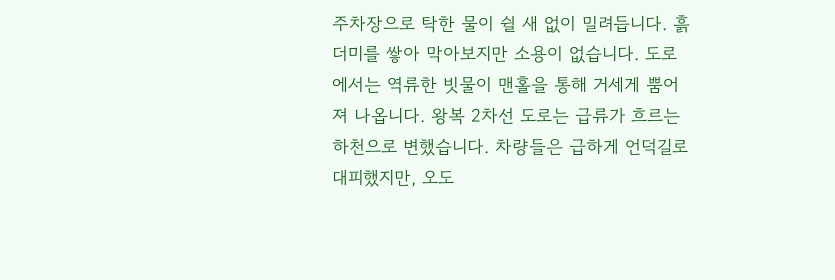주차장으로 탁한 물이 쉴 새 없이 밀려듭니다. 흙더미를 쌓아 막아보지만 소용이 없습니다. 도로에서는 역류한 빗물이 맨홀을 통해 거세게 뿜어져 나옵니다. 왕복 2차선 도로는 급류가 흐르는 하천으로 변했습니다. 차량들은 급하게 언덕길로 대피했지만, 오도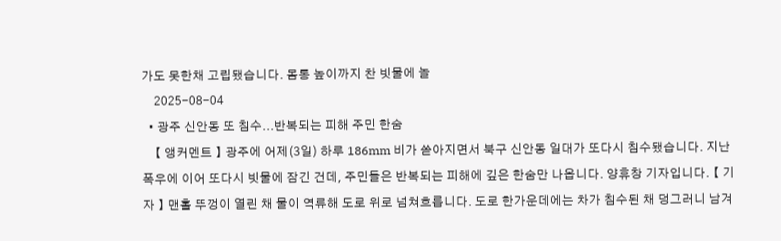가도 못한채 고립됐습니다. 몸통 높이까지 찬 빗물에 놀
    2025-08-04
  • 광주 신안동 또 침수...반복되는 피해 주민 한숨
    【 앵커멘트 】 광주에 어제(3일) 하루 186mm 비가 쏟아지면서 북구 신안동 일대가 또다시 침수됐습니다. 지난 폭우에 이어 또다시 빗물에 잠긴 건데, 주민들은 반복되는 피해에 깊은 한숨만 나옵니다. 양휴창 기자입니다. 【 기자 】 맨홀 뚜껑이 열린 채 물이 역류해 도로 위로 넘쳐흐릅니다. 도로 한가운데에는 차가 침수된 채 덩그러니 남겨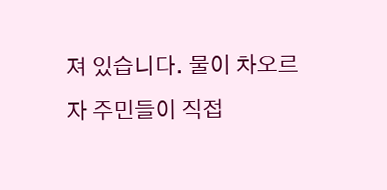져 있습니다. 물이 차오르자 주민들이 직접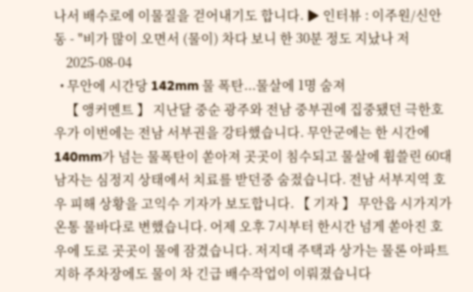나서 배수로에 이물질을 걷어내기도 합니다. ▶ 인터뷰 : 이주원/신안동 - "비가 많이 오면서 (물이) 차다 보니 한 30분 정도 지났나 저
    2025-08-04
  • 무안에 시간당 142mm 물 폭탄...물살에 1명 숨져
    【 앵커멘트 】 지난달 중순 광주와 전남 중부권에 집중됐던 극한호우가 이번에는 전남 서부권을 강타했습니다. 무안군에는 한 시간에 140mm가 넘는 물폭탄이 쏟아져 곳곳이 침수되고 물살에 휩쓸린 60대 남자는 심정지 상태에서 치료를 받던중 숨젔습니다. 전남 서부지역 호우 피해 상황을 고익수 기자가 보도합니다. 【 기자 】 무안읍 시가지가 온통 물바다로 변했습니다. 어제 오후 7시부터 한시간 넘게 쏟아진 호우에 도로 곳곳이 물에 잠겼습니다. 저지대 주택과 상가는 물론 아파트 지하 주차장에도 물이 차 긴급 배수작업이 이뤄졌습니다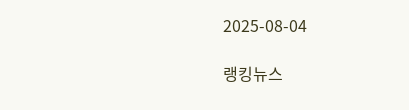2025-08-04

랭킹뉴스